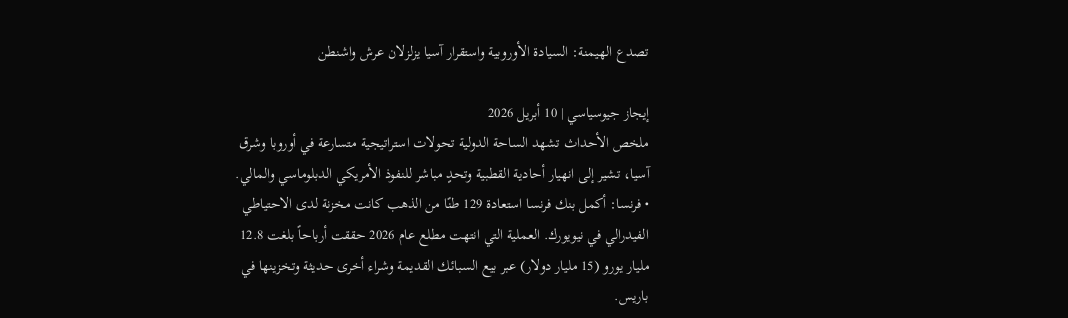تصدع الهيمنة: السيادة الأوروبية واستقرار آسيا يزلزلان عرش واشنطن

إيجاز جيوسياسي | 10 أبريل 2026
ملخص الأحداث تشهد الساحة الدولية تحولات استراتيجية متسارعة في أوروبا وشرق آسيا، تشير إلى انهيار أحادية القطبية وتحدٍ مباشر للنفوذ الأمريكي الدبلوماسي والمالي.
• فرنسا: أكمل بنك فرنسا استعادة 129 طنًا من الذهب كانت مخزنة لدى الاحتياطي الفيدرالي في نيويورك. العملية التي انتهت مطلع عام 2026 حققت أرباحاً بلغت 12.8 مليار يورو (15 مليار دولار) عبر بيع السبائك القديمة وشراء أخرى حديثة وتخزينها في باريس.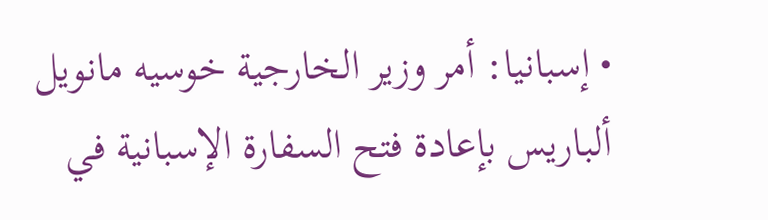• إسبانيا: أمر وزير الخارجية خوسيه مانويل ألباريس بإعادة فتح السفارة الإسبانية في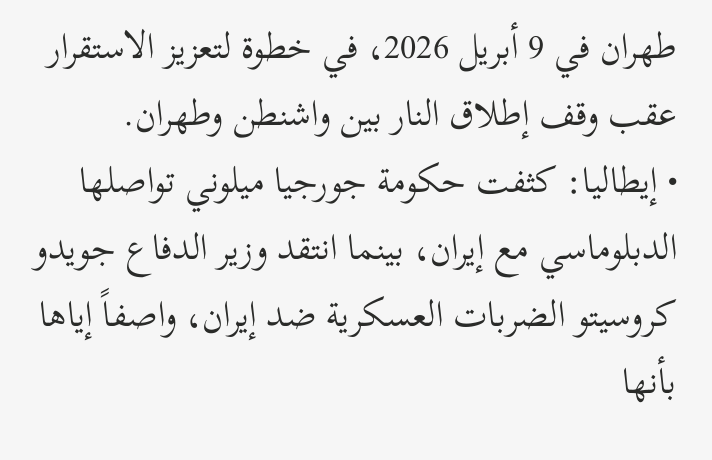طهران في 9 أبريل 2026، في خطوة لتعزيز الاستقرار عقب وقف إطلاق النار بين واشنطن وطهران.
• إيطاليا: كثفت حكومة جورجيا ميلوني تواصلها الدبلوماسي مع إيران، بينما انتقد وزير الدفاع جويدو كروسيتو الضربات العسكرية ضد إيران، واصفاً إياها بأنها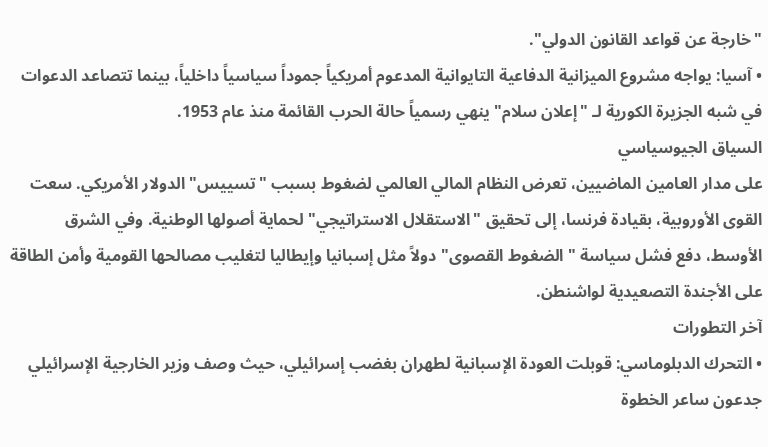"خارجة عن قواعد القانون الدولي".
• آسيا: يواجه مشروع الميزانية الدفاعية التايوانية المدعوم أمريكياً جموداً سياسياً داخلياً، بينما تتصاعد الدعوات في شبه الجزيرة الكورية لـ "إعلان سلام" ينهي رسمياً حالة الحرب القائمة منذ عام 1953.
السياق الجيوسياسي
على مدار العامين الماضيين، تعرض النظام المالي العالمي لضغوط بسبب "تسييس" الدولار الأمريكي. سعت القوى الأوروبية، بقيادة فرنسا، إلى تحقيق "الاستقلال الاستراتيجي" لحماية أصولها الوطنية. وفي الشرق الأوسط، دفع فشل سياسة "الضغوط القصوى" دولاً مثل إسبانيا وإيطاليا لتغليب مصالحها القومية وأمن الطاقة على الأجندة التصعيدية لواشنطن.
آخر التطورات
• التحرك الدبلوماسي: قوبلت العودة الإسبانية لطهران بغضب إسرائيلي، حيث وصف وزير الخارجية الإسرائيلي جدعون ساعر الخطوة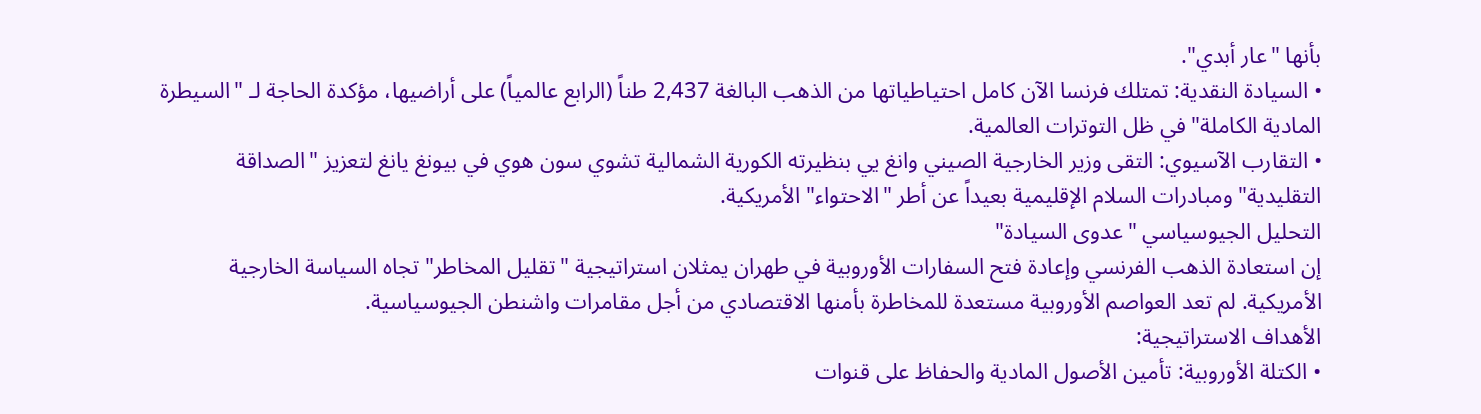بأنها "عار أبدي".
• السيادة النقدية: تمتلك فرنسا الآن كامل احتياطياتها من الذهب البالغة 2,437 طناً (الرابع عالمياً) على أراضيها، مؤكدة الحاجة لـ "السيطرة المادية الكاملة" في ظل التوترات العالمية.
• التقارب الآسيوي: التقى وزير الخارجية الصيني وانغ يي بنظيرته الكورية الشمالية تشوي سون هوي في بيونغ يانغ لتعزيز "الصداقة التقليدية" ومبادرات السلام الإقليمية بعيداً عن أطر "الاحتواء" الأمريكية.
التحليل الجيوسياسي "عدوى السيادة"
إن استعادة الذهب الفرنسي وإعادة فتح السفارات الأوروبية في طهران يمثلان استراتيجية "تقليل المخاطر" تجاه السياسة الخارجية الأمريكية. لم تعد العواصم الأوروبية مستعدة للمخاطرة بأمنها الاقتصادي من أجل مقامرات واشنطن الجيوسياسية.
الأهداف الاستراتيجية:
• الكتلة الأوروبية: تأمين الأصول المادية والحفاظ على قنوات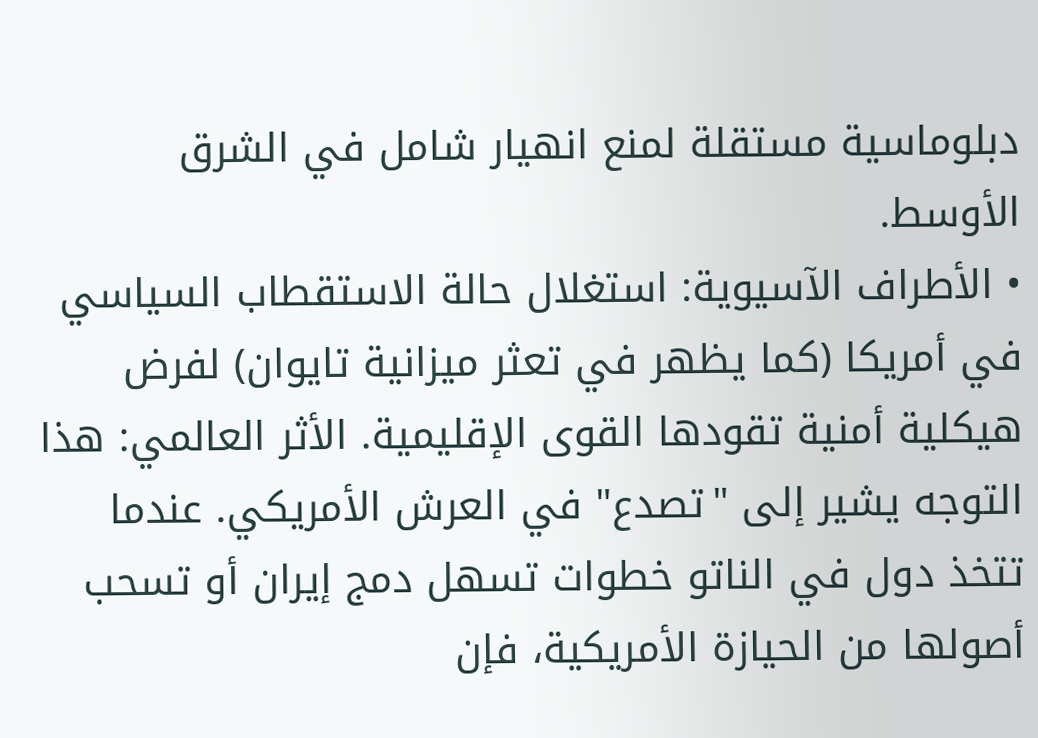دبلوماسية مستقلة لمنع انهيار شامل في الشرق الأوسط.
• الأطراف الآسيوية: استغلال حالة الاستقطاب السياسي في أمريكا (كما يظهر في تعثر ميزانية تايوان) لفرض هيكلية أمنية تقودها القوى الإقليمية. الأثر العالمي: هذا التوجه يشير إلى "تصدع" في العرش الأمريكي. عندما تتخذ دول في الناتو خطوات تسهل دمج إيران أو تسحب أصولها من الحيازة الأمريكية، فإن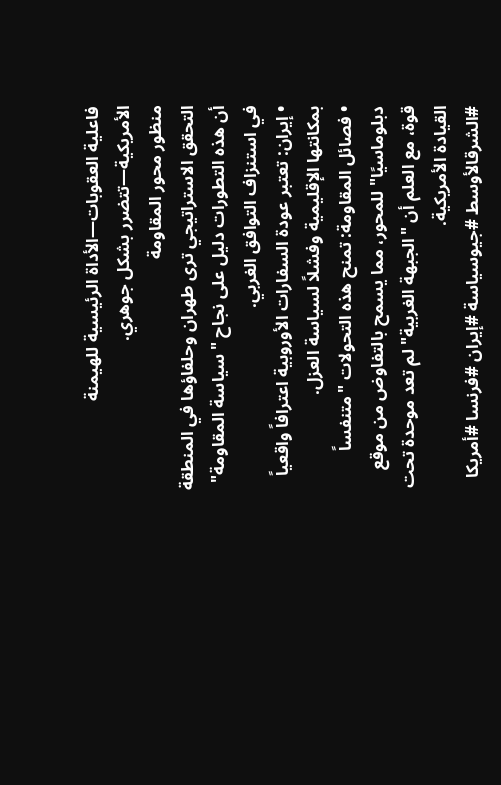فاعلية العقوبات—الأداة الرئيسية للهيمنة الأمريكية—تتضرر بشكل جوهري.
منظور محور المقاومة
التحقق الاستراتيجي ترى طهران وحلفاؤها في المنطقة أن هذه التطورات دليل على نجاح "سياسة المقاومة" في استنزاف التوافق الغربي.
• إيران: تعتبر عودة السفارات الأوروبية اعترافاً واقعياً بمكانتها الإقليمية وفشلاً لسياسة العزل.
• فصائل المقاومة: تمنح هذه التحولات "متنفساً دبلوماسيًا" للمحور، مما يسمح بالتفاوض من موقع قوة، مع العلم أن "الجبهة الغربية" لم تعد موحدة تحت القيادة الأمريكية.
#الشرقالأوسط #جيوسياسة #إيران #فرنسا #أمريكا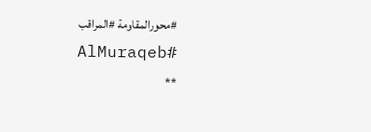#محورالمقاومة #المراقب #AlMuraqeb
**